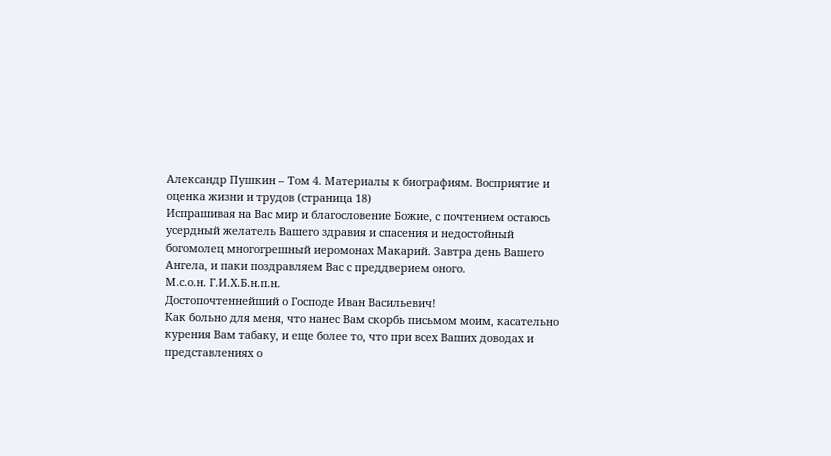Александр Пушкин – Том 4. Материалы к биографиям. Восприятие и оценка жизни и трудов (страница 18)
Испрашивая на Вас мир и благословение Божие, с почтением остаюсь усердный желатель Вашего здравия и спасения и недостойный богомолец многогрешный иеромонах Макарий. Завтра день Вашего Ангела, и паки поздравляем Вас с преддверием оного.
М.с.о.н. Г.И.Х.Б.н.п.н.
Достопочтеннейший о Господе Иван Васильевич!
Как больно для меня, что нанес Вам скорбь письмом моим, касательно курения Вам табаку, и еще более то, что при всех Ваших доводах и представлениях о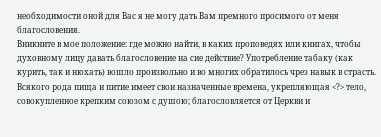необходимости оной для Вас я не могу дать Вам премного просимого от меня благословения.
Вникните в мое положение: где можно найти, в каких проповедях или книгах, чтобы духовному лицу давать благословение на сие действие? Употребление табаку (как курить, так и нюхать) вошло произвольно и во многих обратилось чрез навык в страсть. Всякого рода пища и питие имеет свои назначенные времена, укрепляющая <?> тело, совокупленное крепким союзом с душою; благословляется от Церкви и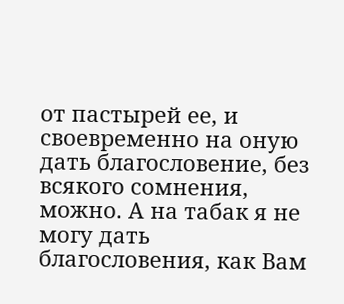от пастырей ее, и своевременно на оную дать благословение, без всякого сомнения, можно. А на табак я не могу дать благословения, как Вам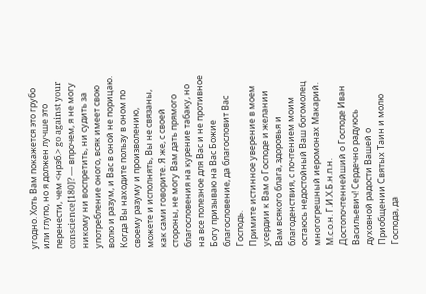угодно. Хоть Вам покажется это грубо или глупо, но я должен лучше это перенести, чем <нрзб.> go against your conscience[180]? — впрочем, я не могу никому ни воспретить, ни судить за употребление оного, всяк имеет свою волю и разум, и Вас в оной не порицаю. Когда Вы находите пользу в оном по своему разуму и произволению, можете и исполнять, Вы не связаны, как сами говорите. Я же, с своей стороны, не могу Вам дать прямого благословения на курение табаку, но на все полезное для Вас и не противное Богу призываю на Вас Божие благословение, да благословит Вас Господь.
Примите истинное уверение в моем усердии к Вам о Господе и желании Вам всякого блага, здоровья и благоденствия, с почтением моим остаюсь недостойный Ваш богомолец многогрешный иеромонах Макарий.
М.с.о.н. Г.И.Х.Б.н.п.н.
Достопочтеннейший о Господе Иван Васильевич! Сердечно радуюсь духовной радости Вашей о Приобщении Святых Таин и молю Господа, да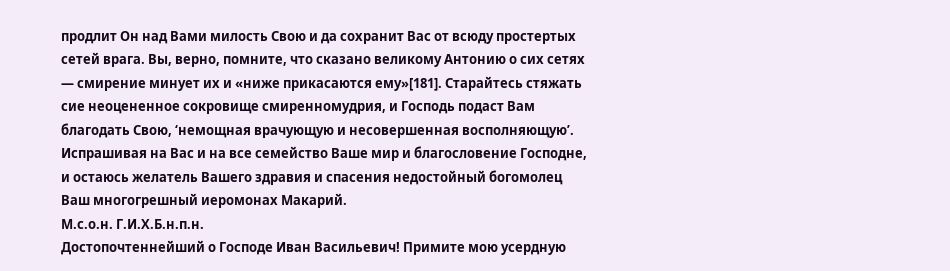продлит Он над Вами милость Свою и да сохранит Вас от всюду простертых сетей врага. Вы, верно, помните, что сказано великому Антонию о сих сетях — смирение минует их и «ниже прикасаются ему»[181]. Старайтесь стяжать сие неоцененное сокровище смиренномудрия, и Господь подаст Вам благодать Свою, ‘немощная врачующую и несовершенная восполняющую’.
Испрашивая на Вас и на все семейство Ваше мир и благословение Господне, и остаюсь желатель Вашего здравия и спасения недостойный богомолец Ваш многогрешный иеромонах Макарий.
М.с.о.н. Г.И.Х.Б.н.п.н.
Достопочтеннейший о Господе Иван Васильевич! Примите мою усердную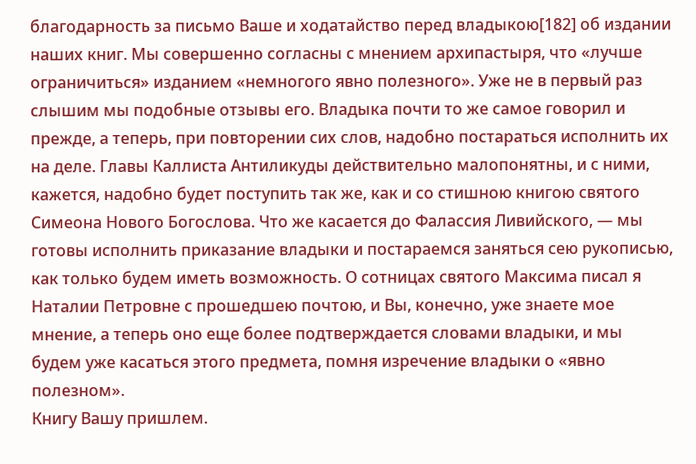благодарность за письмо Ваше и ходатайство перед владыкою[182] об издании наших книг. Мы совершенно согласны с мнением архипастыря, что «лучше ограничиться» изданием «немногого явно полезного». Уже не в первый раз слышим мы подобные отзывы его. Владыка почти то же самое говорил и прежде, а теперь, при повторении сих слов, надобно постараться исполнить их на деле. Главы Каллиста Антиликуды действительно малопонятны, и с ними, кажется, надобно будет поступить так же, как и со стишною книгою святого Симеона Нового Богослова. Что же касается до Фалассия Ливийского, — мы готовы исполнить приказание владыки и постараемся заняться сею рукописью, как только будем иметь возможность. О сотницах святого Максима писал я Наталии Петровне с прошедшею почтою, и Вы, конечно, уже знаете мое мнение, а теперь оно еще более подтверждается словами владыки, и мы будем уже касаться этого предмета, помня изречение владыки о «явно полезном».
Книгу Вашу пришлем.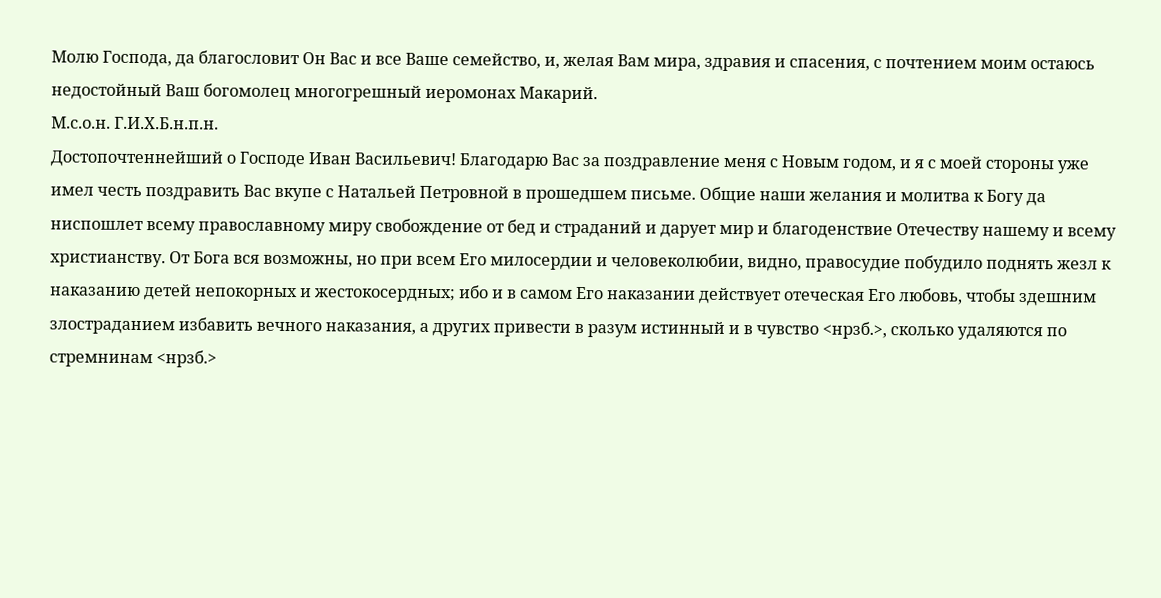Молю Господа, да благословит Он Вас и все Ваше семейство, и, желая Вам мира, здравия и спасения, с почтением моим остаюсь недостойный Ваш богомолец многогрешный иеромонах Макарий.
М.с.о.н. Г.И.Х.Б.н.п.н.
Достопочтеннейший о Господе Иван Васильевич! Благодарю Вас за поздравление меня с Новым годом, и я с моей стороны уже имел честь поздравить Вас вкупе с Натальей Петровной в прошедшем письме. Общие наши желания и молитва к Богу да ниспошлет всему православному миру свобождение от бед и страданий и дарует мир и благоденствие Отечеству нашему и всему христианству. От Бога вся возможны, но при всем Его милосердии и человеколюбии, видно, правосудие побудило поднять жезл к наказанию детей непокорных и жестокосердных; ибо и в самом Его наказании действует отеческая Его любовь, чтобы здешним злостраданием избавить вечного наказания, а других привести в разум истинный и в чувство <нрзб.>, сколько удаляются по стремнинам <нрзб.>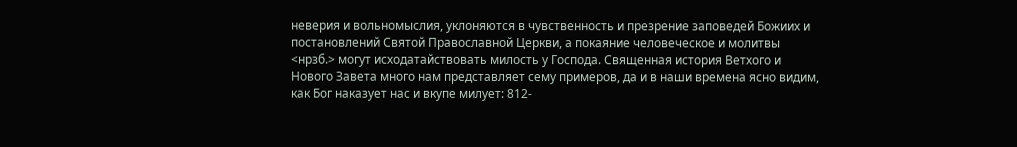неверия и вольномыслия, уклоняются в чувственность и презрение заповедей Божиих и постановлений Святой Православной Церкви, а покаяние человеческое и молитвы <нрзб.> могут исходатайствовать милость у Господа. Священная история Ветхого и Нового Завета много нам представляет сему примеров, да и в наши времена ясно видим, как Бог наказует нас и вкупе милует: 812-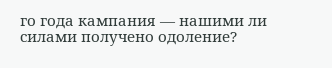го года кампания — нашими ли силами получено одоление?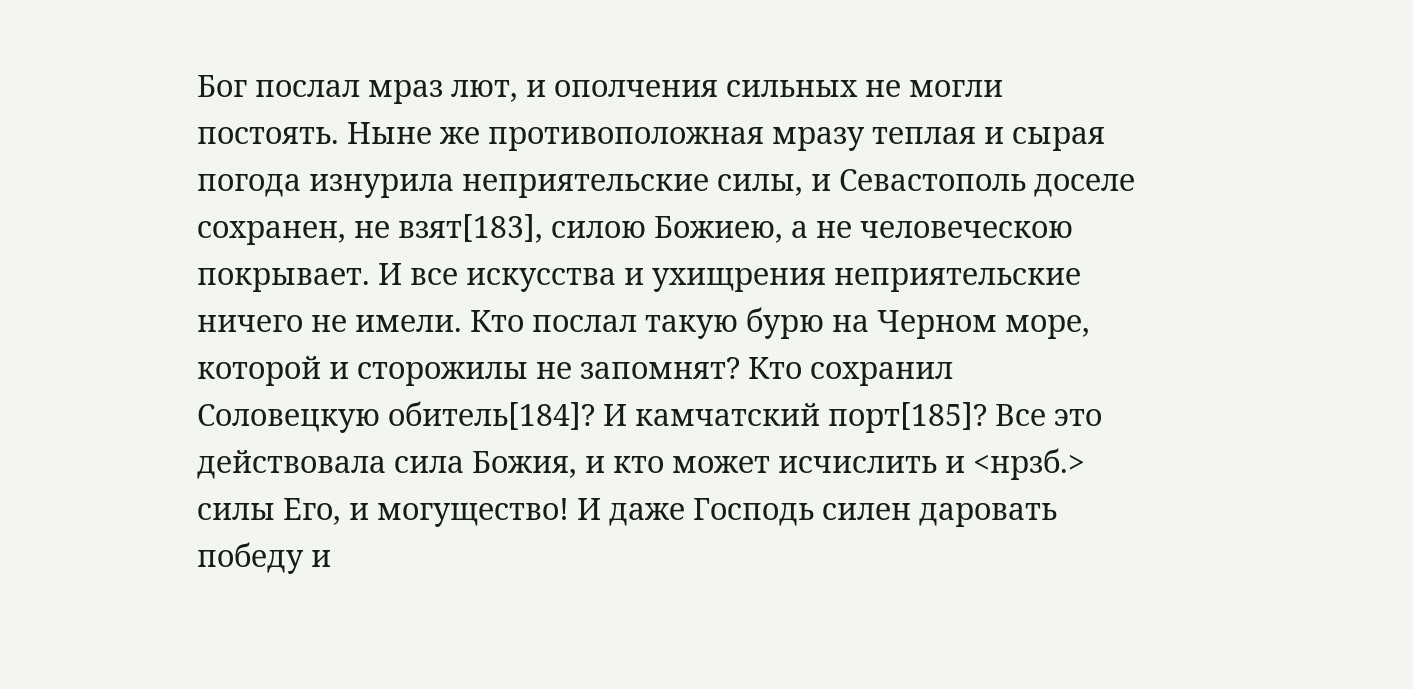Бог послал мраз лют, и ополчения сильных не могли постоять. Ныне же противоположная мразу теплая и сырая погода изнурила неприятельские силы, и Севастополь доселе сохранен, не взят[183], силою Божиею, а не человеческою покрывает. И все искусства и ухищрения неприятельские ничего не имели. Кто послал такую бурю на Черном море, которой и сторожилы не запомнят? Кто сохранил Соловецкую обитель[184]? И камчатский порт[185]? Все это действовала сила Божия, и кто может исчислить и <нрзб.> силы Его, и могущество! И даже Господь силен даровать победу и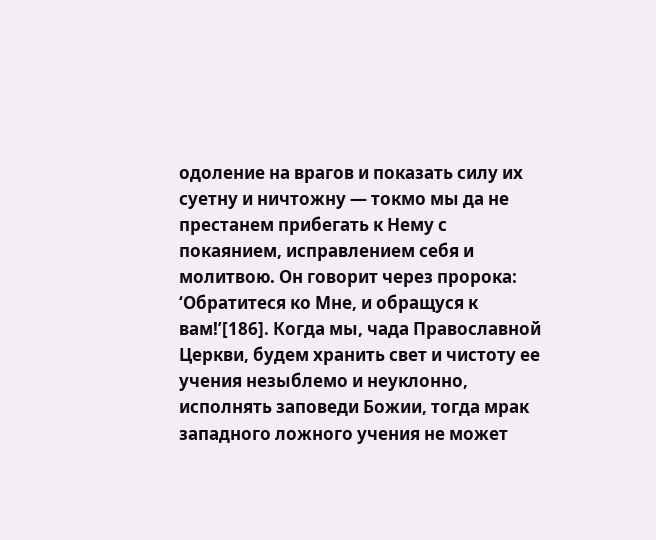одоление на врагов и показать силу их суетну и ничтожну — токмо мы да не престанем прибегать к Нему с покаянием, исправлением себя и молитвою. Он говорит через пророка: ‘Обратитеся ко Мне, и обращуся к вам!’[186]. Когда мы, чада Православной Церкви, будем хранить свет и чистоту ее учения незыблемо и неуклонно, исполнять заповеди Божии, тогда мрак западного ложного учения не может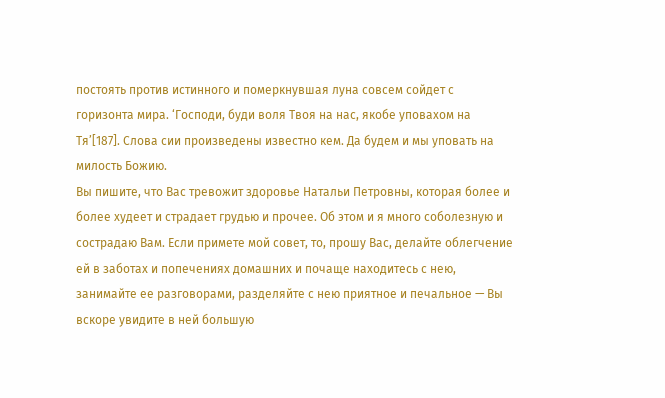постоять против истинного и померкнувшая луна совсем сойдет с горизонта мира. ‘Господи, буди воля Твоя на нас, якобе уповахом на Тя’[187]. Слова сии произведены известно кем. Да будем и мы уповать на милость Божию.
Вы пишите, что Вас тревожит здоровье Натальи Петровны, которая более и более худеет и страдает грудью и прочее. Об этом и я много соболезную и сострадаю Вам. Если примете мой совет, то, прошу Вас, делайте облегчение ей в заботах и попечениях домашних и почаще находитесь с нею, занимайте ее разговорами, разделяйте с нею приятное и печальное — Вы вскоре увидите в ней большую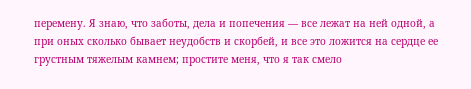перемену. Я знаю, что заботы, дела и попечения — все лежат на ней одной, а при оных сколько бывает неудобств и скорбей, и все это ложится на сердце ее грустным тяжелым камнем; простите меня, что я так смело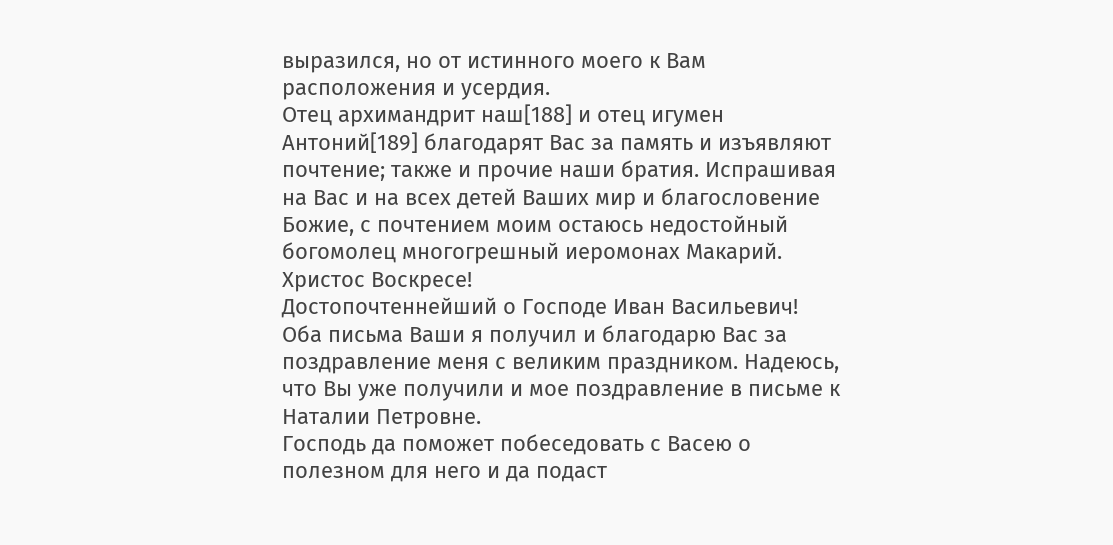выразился, но от истинного моего к Вам расположения и усердия.
Отец архимандрит наш[188] и отец игумен Антоний[189] благодарят Вас за память и изъявляют почтение; также и прочие наши братия. Испрашивая на Вас и на всех детей Ваших мир и благословение Божие, с почтением моим остаюсь недостойный богомолец многогрешный иеромонах Макарий.
Христос Воскресе!
Достопочтеннейший о Господе Иван Васильевич!
Оба письма Ваши я получил и благодарю Вас за поздравление меня с великим праздником. Надеюсь, что Вы уже получили и мое поздравление в письме к Наталии Петровне.
Господь да поможет побеседовать с Васею о полезном для него и да подаст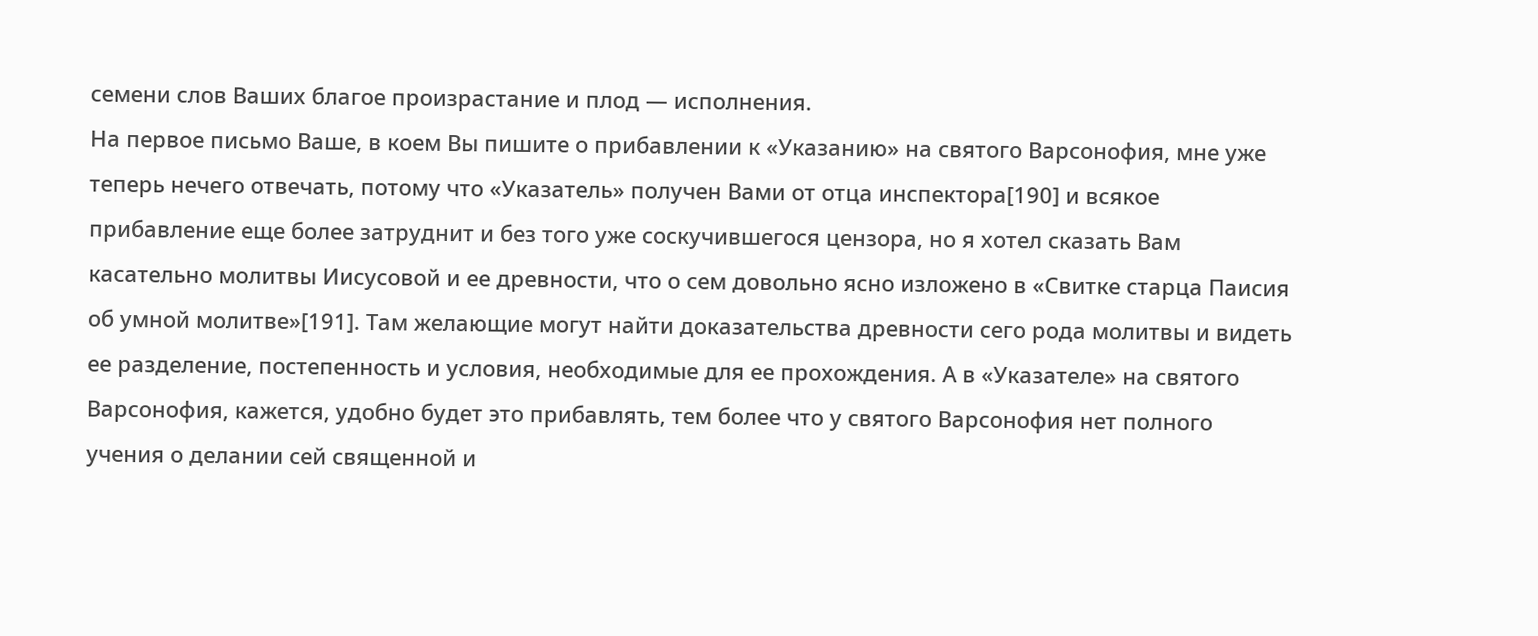семени слов Ваших благое произрастание и плод — исполнения.
На первое письмо Ваше, в коем Вы пишите о прибавлении к «Указанию» на святого Варсонофия, мне уже теперь нечего отвечать, потому что «Указатель» получен Вами от отца инспектора[190] и всякое прибавление еще более затруднит и без того уже соскучившегося цензора, но я хотел сказать Вам касательно молитвы Иисусовой и ее древности, что о сем довольно ясно изложено в «Свитке старца Паисия об умной молитве»[191]. Там желающие могут найти доказательства древности сего рода молитвы и видеть ее разделение, постепенность и условия, необходимые для ее прохождения. А в «Указателе» на святого Варсонофия, кажется, удобно будет это прибавлять, тем более что у святого Варсонофия нет полного учения о делании сей священной и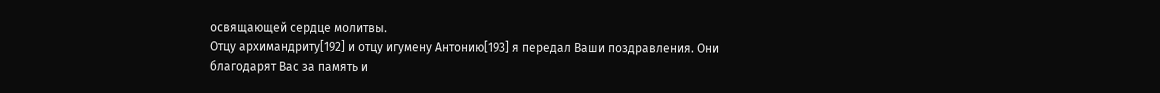освящающей сердце молитвы.
Отцу архимандриту[192] и отцу игумену Антонию[193] я передал Ваши поздравления. Они благодарят Вас за память и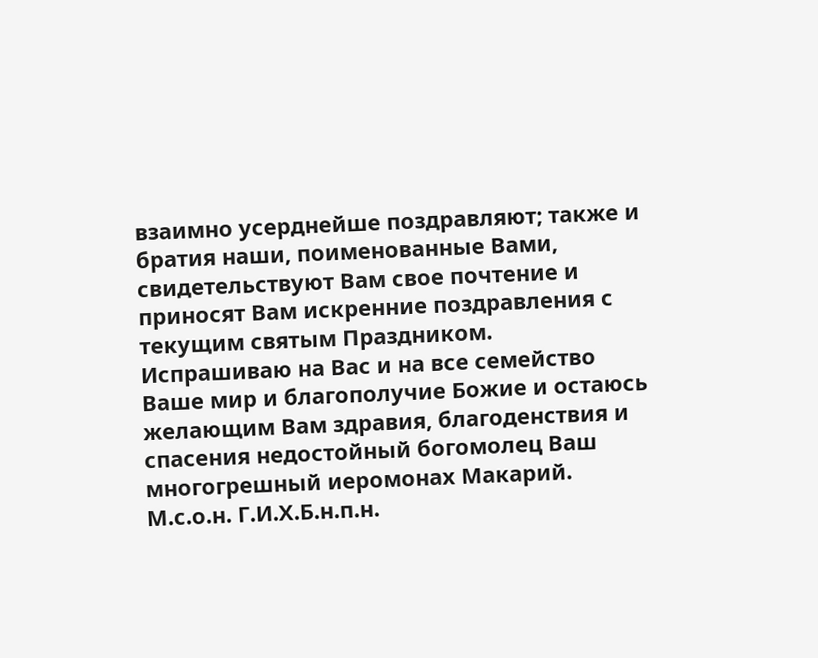взаимно усерднейше поздравляют; также и братия наши, поименованные Вами, свидетельствуют Вам свое почтение и приносят Вам искренние поздравления с текущим святым Праздником. Испрашиваю на Вас и на все семейство Ваше мир и благополучие Божие и остаюсь желающим Вам здравия, благоденствия и спасения недостойный богомолец Ваш многогрешный иеромонах Макарий.
М.с.о.н. Г.И.Х.Б.н.п.н.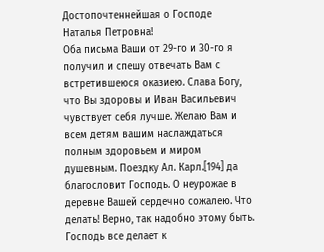Достопочтеннейшая о Господе Наталья Петровна!
Оба письма Ваши от 29-го и 30-го я получил и спешу отвечать Вам с встретившеюся оказиею. Слава Богу, что Вы здоровы и Иван Васильевич чувствует себя лучше. Желаю Вам и всем детям вашим наслаждаться полным здоровьем и миром душевным. Поездку Ал. Карл.[194] да благословит Господь. О неурожае в деревне Вашей сердечно сожалею. Что делать! Верно, так надобно этому быть. Господь все делает к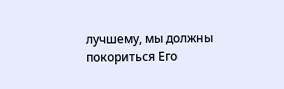лучшему, мы должны покориться Его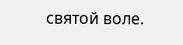святой воле.